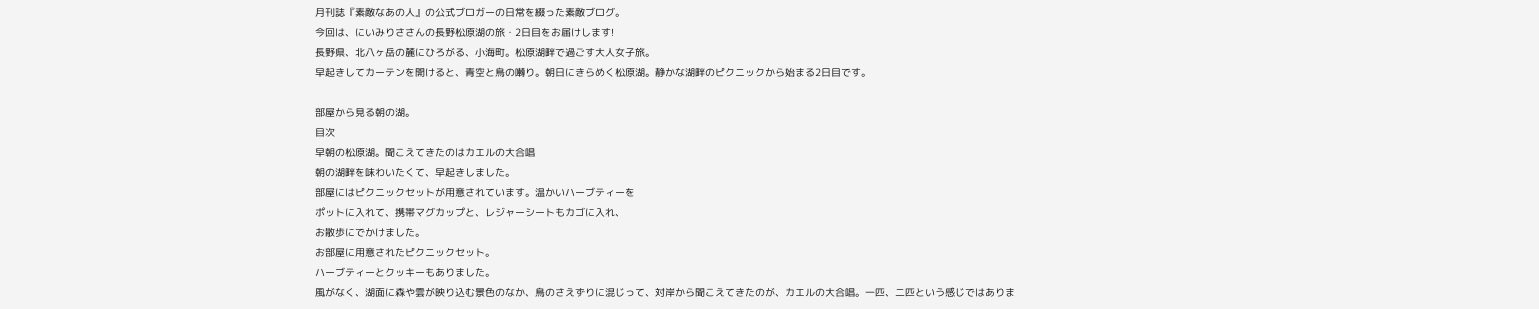月刊誌『素敵なあの人』の公式ブロガーの日常を綴った素敵ブログ。
今回は、にいみりささんの長野松原湖の旅・2日目をお届けします!
長野県、北八ヶ岳の麓にひろがる、小海町。松原湖畔で過ごす大人女子旅。
早起きしてカーテンを開けると、青空と鳥の囀り。朝日にきらめく松原湖。静かな湖畔のピクニックから始まる2日目です。

部屋から見る朝の湖。
目次
早朝の松原湖。聞こえてきたのはカエルの大合唱
朝の湖畔を味わいたくて、早起きしました。
部屋にはピクニックセットが用意されています。温かいハーブティーを
ポットに入れて、携帯マグカップと、レジャーシートもカゴに入れ、
お散歩にでかけました。
お部屋に用意されたピクニックセット。
ハーブティーとクッキーもありました。
風がなく、湖面に森や雲が映り込む景色のなか、鳥のさえずりに混じって、対岸から聞こえてきたのが、カエルの大合唱。一匹、二匹という感じではありま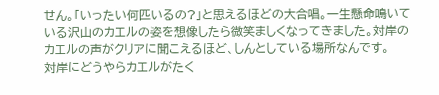せん。「いったい何匹いるの?」と思えるほどの大合唱。一生懸命鳴いている沢山のカエルの姿を想像したら微笑ましくなってきました。対岸のカエルの声がクリアに聞こえるほど、しんとしている場所なんです。
対岸にどうやらカエルがたく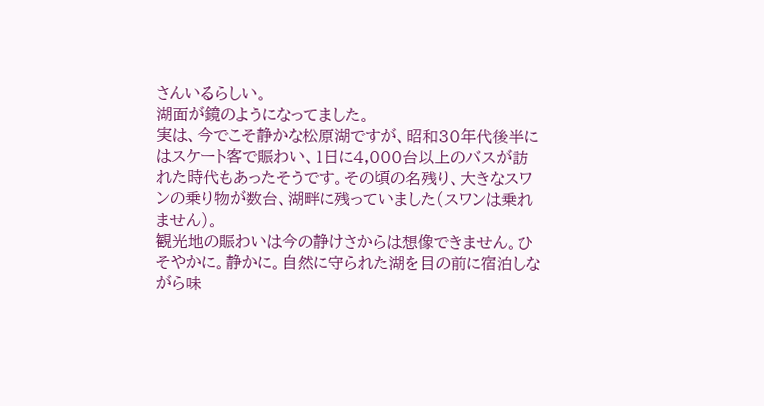さんいるらしい。
湖面が鏡のようになってました。
実は、今でこそ静かな松原湖ですが、昭和30年代後半にはスケート客で賑わい、1日に4,000台以上のバスが訪れた時代もあったそうです。その頃の名残り、大きなスワンの乗り物が数台、湖畔に残っていました(スワンは乗れません)。
観光地の賑わいは今の静けさからは想像できません。ひそやかに。静かに。自然に守られた湖を目の前に宿泊しながら味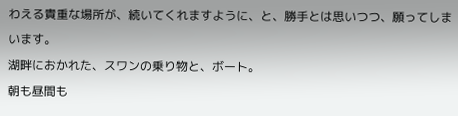わえる貴重な場所が、続いてくれますように、と、勝手とは思いつつ、願ってしまいます。
湖畔におかれた、スワンの乗り物と、ボート。
朝も昼間も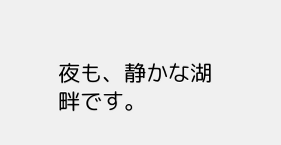夜も、静かな湖畔です。